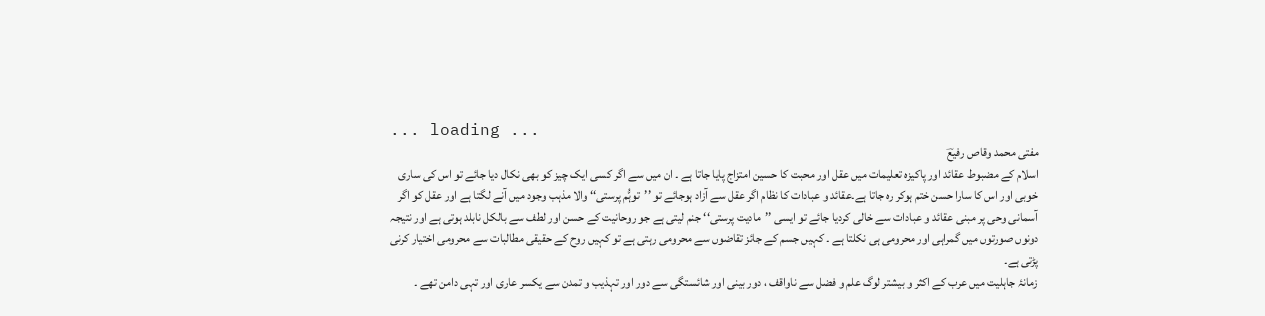... loading ...
مفتی محمد وقاص رفیعؔ
اسلام کے مضبوط عقائد اور پاکیزہ تعلیمات میں عقل اور محبت کا حسین امتزاج پایا جاتا ہے ۔ ان میں سے اگر کسی ایک چیز کو بھی نکال دیا جائے تو اس کی ساری خوبی اور اس کا سارا حسن ختم ہوکر رہ جاتا ہے۔عقائد و عبادات کا نظام اگر عقل سے آزاد ہوجائے تو ’’توہُّم پرستی‘‘ والا مذہب وجود میں آنے لگتا ہے اور عقل کو اگر آسمانی وحی پر مبنی عقائد و عبادات سے خالی کردیا جائے تو ایسی ’’مادیت پرستی‘‘ جنم لیتی ہے جو روحانیت کے حسن اور لطف سے بالکل نابلد ہوتی ہے اور نتیجہ دونوں صورتوں میں گمراہی اور محرومی ہی نکلتا ہے ۔ کہیں جسم کے جائز تقاضوں سے محرومی رہتی ہے تو کہیں روح کے حقیقی مطالبات سے محرومی اختیار کرنی پڑتی ہے۔
زمانۂ جاہلیت میں عرب کے اکثر و بیشتر لوگ علم و فضل سے ناواقف ، دور بینی اور شائستگی سے دور اور تہذیب و تمدن سے یکسر عاری اور تہی دامن تھے ۔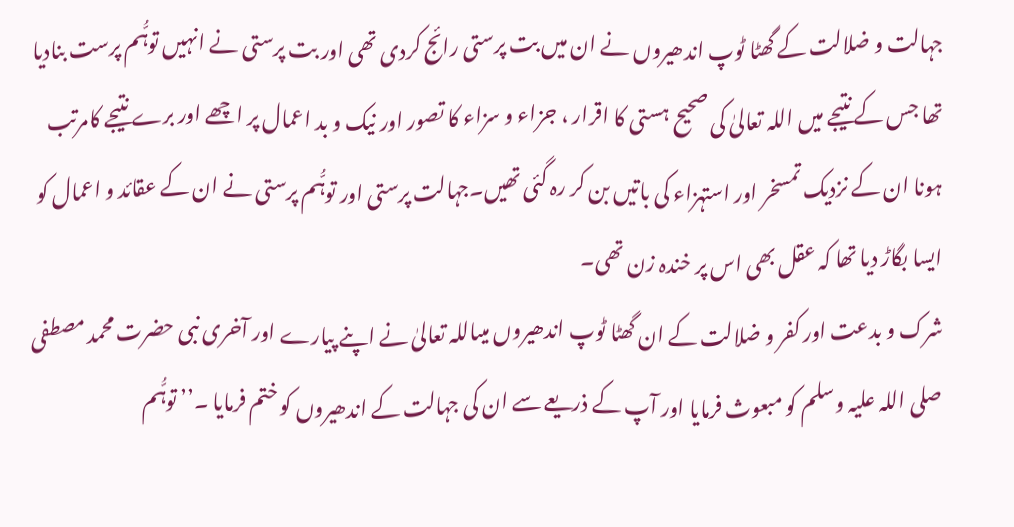جہالت و ضلالت کے گھٹا ٹوپ اندھیروں نے ان میں بت پرستی رائج کردی تھی اور بت پرستی نے انہیں توہُّم پرست بنادیا تھا جس کے نتیجے میں اللہ تعالیٰ کی صحیح ہستی کا اقرار ، جزاء و سزاء کا تصور اور نیک و بد اعمال پر اچھے اور برے نتیجے کامرتب ہونا ان کے نزدیک تمسخر اور استہزاء کی باتیں بن کر رہ گئی تھیں۔جہالت پرستی اور توہُّم پرستی نے ان کے عقائد و اعمال کو ایسا بگاڑ دیا تھا کہ عقل بھی اس پر خندہ زن تھی۔
شرک و بدعت اور کفر و ضلالت کے ان گھٹا ٹوپ اندھیروں میںاللہ تعالیٰ نے اپنے پیارے اور آخری نبی حضرت محمد مصطفی صلی اللہ علیہ وسلم کو مبعوث فرمایا اور آپ کے ذریعے سے ان کی جہالت کے اندھیروں کو ختم فرمایا ۔’’ توہُّم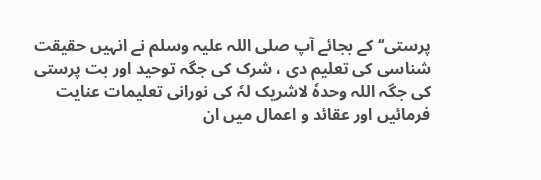پرستی‘‘ کے بجائے آپ صلی اللہ علیہ وسلم نے انہیں حقیقت شناسی کی تعلیم دی ، شرک کی جگہ توحید اور بت پرستی کی جگہ اللہ وحدہٗ لاشریک لہٗ کی نورانی تعلیمات عنایت فرمائیں اور عقائد و اعمال میں ان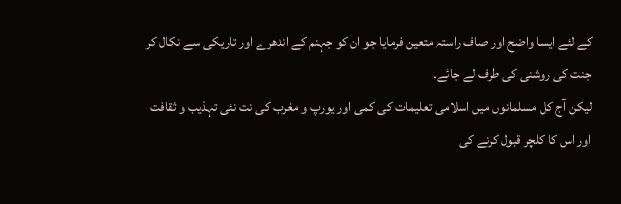کے لئے ایسا واضح اور صاف راستہ متعین فرمایا جو ان کو جہنم کے اندھرے اور تاریکی سے نکال کر جنت کی روشنی کی طرف لے جائے۔
لیکن آج کل مسلمانوں میں اسلامی تعلیمات کی کمی اور یورپ و مغرب کی نت نئی تہذیب و ثقافت اور اس کا کلچر قبول کرنے کی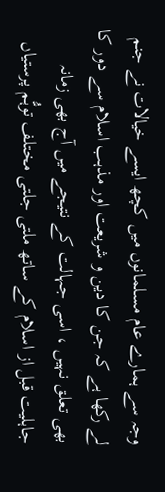وجہ سے ہمارے عام مسلمانوں میں کچھ ایسے خیالات نے جنم لے رکھا ہے کہ جن کا دین و شریعت اور مذہب اسلام سے دور کا بھی تعلق نہیں ، اسی جہالت کے نتیجے میں آج بھی زمانہ جاہلیت قبل از اسلام کے ساتھ ملتی جلتی مختلف توہُّم پرستیاں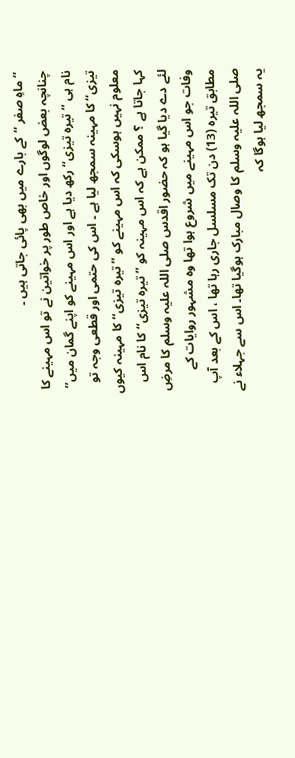’’ماہِ صفر ‘‘کے بارے میں بھی پائی جاتی ہیں ۔
چنانچہ بعض لوگوں اور خاص طور پر خواتین نے تو اس مہینے کا نام ہی ’’تیرہ تیزی‘‘ رکھ دیا ہے اور اس مہینے کو اپنے گمان میں’’ تیزی‘‘ کا مہینہ سمجھ لیا ہے ۔ اس کی حتمی اور قطعی وجہ تو معلوم نہیں ہوسکی کہ اس مہینے کو ’’تیرہ تیزی‘‘ کا مہینہ کیوں کہا جاتا ہے ؟ ممکن ہے کہ اس مہینہ کو ’’تیرہ تیزی‘‘ کا نام اس لئے دے دیا گیا ہو کہ حضور اقدس صلی اللہ علیہ وسلم کا مرضِ وفات جو اس مہینے میں شروع ہوا تھا وہ مشہور روایات کے مطابق تیرہ (13) دن تک مسلسل جاری رہا تھا ، اس کے بعد آپ صلی اللہ علیہ وسلم کا وصال مبارک ہوگیا تھا۔ اس سے جہلاء نے یہ سمجھ لیا ہوگا کہ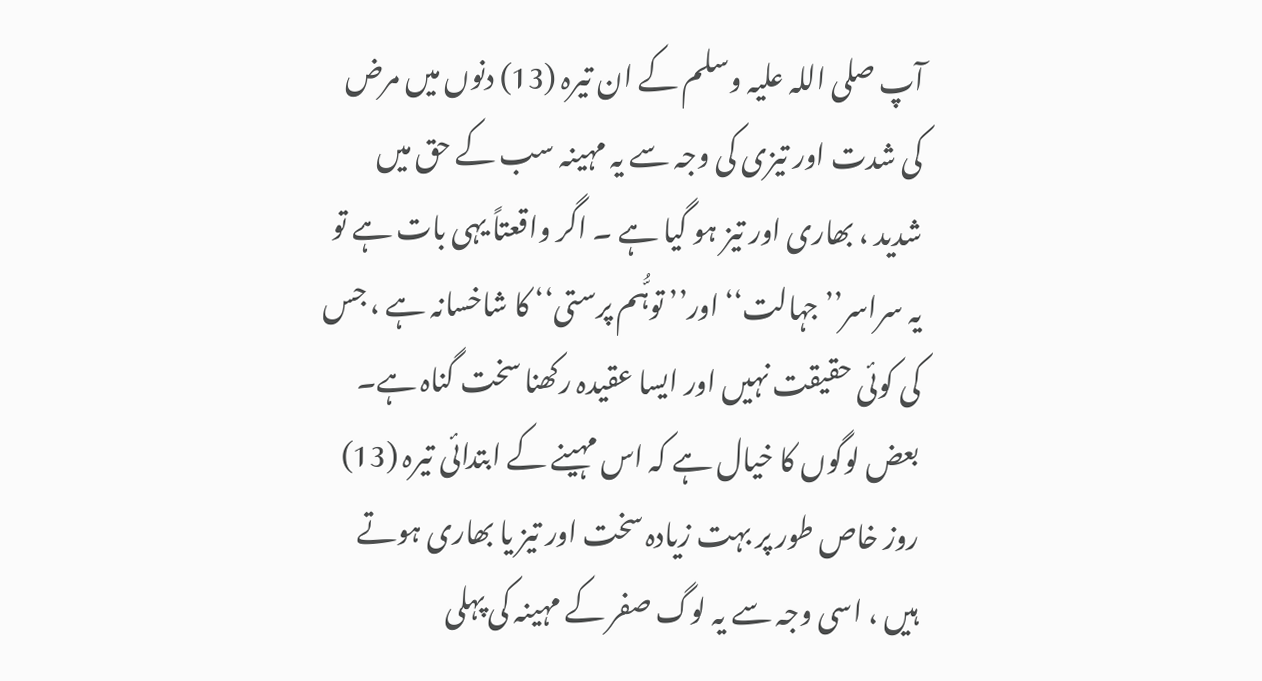آپ صلی اللہ علیہ وسلم کے ان تیرہ (13) دنوں میں مرض کی شدت اور تیزی کی وجہ سے یہ مہینہ سب کے حق میں شدید ، بھاری اور تیز ہو گیا ہے ۔ اگر واقعتاً یہی بات ہے تو یہ سراسر’’ جہالت‘‘ اور’’ توہُّم پرستی‘‘ کا شاخسانہ ہے ، جس کی کوئی حقیقت نہیں اور ایسا عقیدہ رکھنا سخت گناہ ہے۔
بعض لوگوں کا خیال ہے کہ اس مہینے کے ابتدائی تیرہ (13) روز خاص طور پر بہت زیادہ سخت اور تیز یا بھاری ہوتے ہیں ، اسی وجہ سے یہ لوگ صفر کے مہینہ کی پہلی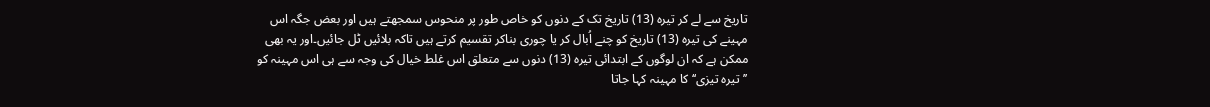تاریخ سے لے کر تیرہ (13) تاریخ تک کے دنوں کو خاص طور پر منحوس سمجھتے ہیں اور بعض جگہ اس مہینے کی تیرہ (13) تاریخ کو چنے اُبال کر یا چوری بناکر تقسیم کرتے ہیں تاکہ بلائیں ٹل جائیں۔اور یہ بھی ممکن ہے کہ ان لوگوں کے ابتدائی تیرہ (13) دنوں سے متعلق اس غلط خیال کی وجہ سے ہی اس مہینہ کو ’’تیرہ تیزی‘‘ کا مہینہ کہا جاتا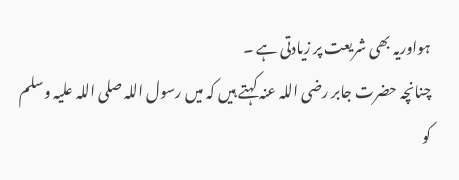ہواوریہ بھی شریعت پر زیادتی ہے ۔
چنانچہ حضرت جابر رضی اللہ عنہ کہتے ہیں کہ میں رسول اللہ صلی اللہ علیہ وسلم کو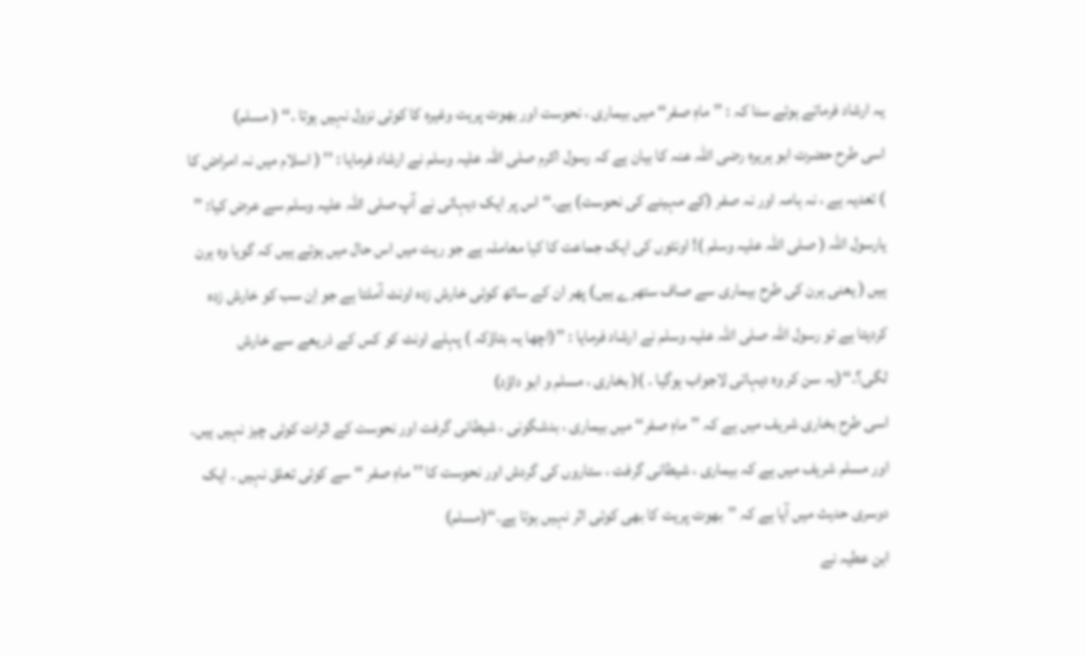یہ ارشاد فرماتے ہوئے سنا کہ : ’’ماہِ صفر‘‘ میں بیماری ، نحوست اور بھوت پریت وغیرہ کا کوئی نزول نہیں ہوتا ۔‘‘ ( مسلم)
اسی طرح حضرت ابو ہریرہ رضی اللہ عنہ کا بیان ہے کہ رسول اکرم صلی اللہ علیہ وسلم نے ارشاد فرمایا : ’’ ( اسلام میں نہ امراض کا ) تعدیہ ہے ، نہ ہامہ اور نہ صفر (کے مہینے کی نحوست) ہے۔‘‘ اس پر ایک دیہاتی نے آپ صلی اللہ علیہ وسلم سے عرض کیا: ’’ یارسول اللہ ( صلی اللہ علیہ وسلم )! اونٹوں کی ایک جماعت کا کیا معاملہ ہے جو ریت میں اس حال میں ہوتے ہیں کہ گویا وہ ہرن ہیں ( یعنی ہرن کی طرح بیماری سے صاف ستھرے ہیں) پھر ان کے ساتھ کوئی خارش زدہ اونٹ آملتا ہے جو اِن سب کو خارش زدہ کردیتا ہے تو رسول اللہ صلی اللہ علیہ وسلم نے ارشاد فرمایا : ’’(اچھا یہ بتاؤکہ ) پہلے اونٹ کو کس کے ذریعے سے خارش لگی؟۔‘‘(یہ سن کر وہ دیہاتی لاجواب ہوگیا ۔ )( بخاری ، مسلم و ابو داؤد)
اسی طرح بخاری شریف میں ہے کہ ’’ماہِ صفر‘‘ میں بیماری ، بدشگونی ، شیطانی گرفت اور نحوست کے اثرات کوئی چیز نہیں ہیں۔ اور مسلم شریف میں ہے کہ بیماری ، شیطانی گرفت ، ستاروں کی گردش اور نحوست کا ’’ماہِ صفر ‘‘ سے کوئی تعلق نہیں ۔ ایک دوسری حدیث میں آیا ہے کہ ’’بھوت پریت کا بھی کوئی اثر نہیں ہوتا ہے۔‘‘(مسلم)
ابن عطیہ نے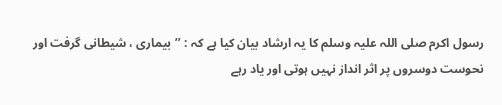رسول اکرم صلی اللہ علیہ وسلم کا یہ ارشاد بیان کیا ہے کہ : ’’بیماری ، شیطانی گرفت اور نحوست دوسروں پر اثر انداز نہیں ہوتی اور یاد رہے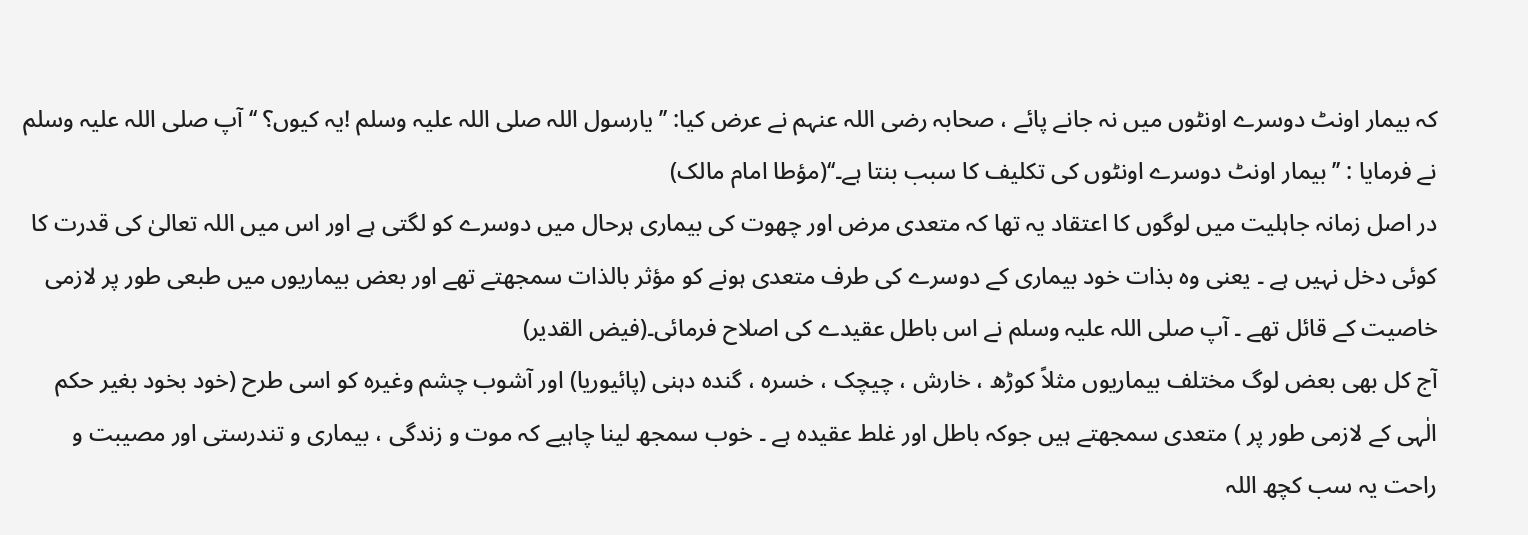کہ بیمار اونٹ دوسرے اونٹوں میں نہ جانے پائے ، صحابہ رضی اللہ عنہم نے عرض کیا: ’’ یارسول اللہ صلی اللہ علیہ وسلم !یہ کیوں؟ ‘‘ آپ صلی اللہ علیہ وسلم نے فرمایا : ’’بیمار اونٹ دوسرے اونٹوں کی تکلیف کا سبب بنتا ہے۔‘‘(مؤطا امام مالک)
در اصل زمانہ جاہلیت میں لوگوں کا اعتقاد یہ تھا کہ متعدی مرض اور چھوت کی بیماری ہرحال میں دوسرے کو لگتی ہے اور اس میں اللہ تعالیٰ کی قدرت کا کوئی دخل نہیں ہے ۔ یعنی وہ بذات خود بیماری کے دوسرے کی طرف متعدی ہونے کو مؤثر بالذات سمجھتے تھے اور بعض بیماریوں میں طبعی طور پر لازمی خاصیت کے قائل تھے ۔ آپ صلی اللہ علیہ وسلم نے اس باطل عقیدے کی اصلاح فرمائی۔(فیض القدیر)
آج کل بھی بعض لوگ مختلف بیماریوں مثلاً کوڑھ ، خارش ، چیچک ، خسرہ ، گندہ دہنی (پائیوریا) اور آشوب چشم وغیرہ کو اسی طرح (خود بخود بغیر حکم الٰہی کے لازمی طور پر ) متعدی سمجھتے ہیں جوکہ باطل اور غلط عقیدہ ہے ۔ خوب سمجھ لینا چاہیے کہ موت و زندگی ، بیماری و تندرستی اور مصیبت و راحت یہ سب کچھ اللہ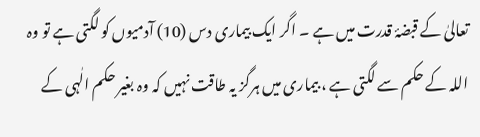تعالیٰ کے قبضۂ قدرت میں ہے ۔ اگر ایک بیماری دس (10) آدمیوں کو لگتی ہے تو وہ اللہ کے حکم سے لگتی ہے ، بیماری میں ہرگز یہ طاقت نہیں کہ وہ بغیر حکم الٰہی کے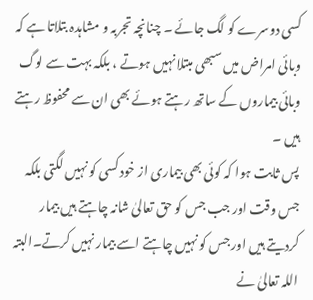کسی دوسرے کو لگ جائے ۔ چنانچہ تجربہ و مشاہدہ بتلاتا ہے کہ وبائی امراض میں سبھی مبتلا نہیں ہوتے ، بلکہ بہت سے لوگ وبائی بیماروں کے ساتھ رہتے ہوئے بھی ان سے محفوظ رہتے ہیں ۔
پس ثابت ہوا کہ کوئی بھی بیماری از خود کسی کو نہیں لگتی بلکہ جس وقت اور جب جس کو حق تعالیٰ شانہ چاہتے ہیں بیمار کردیتے ہیں اور جس کو نہیں چاہتے اسے بیمار نہیں کرتے۔البتہ اللہ تعالیٰ نے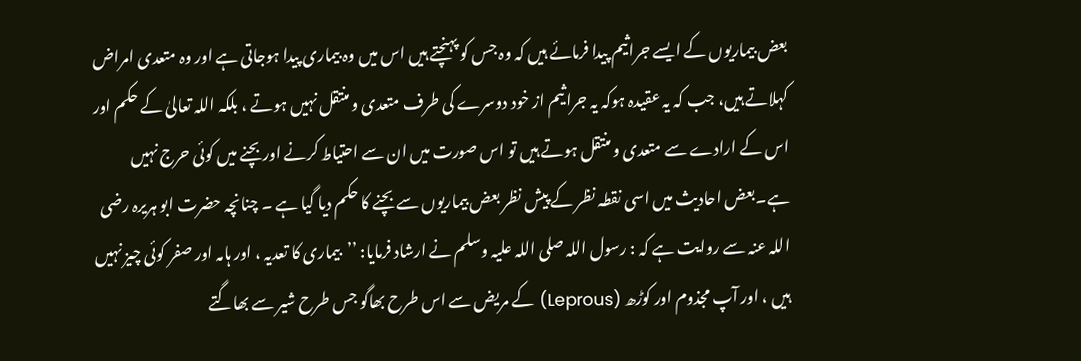بعض بیماریوں کے ایسے جراثیم پیدا فرمائے ہیں کہ وہ جس کو پہنچتے ہیں اس میں وہ بیماری پیدا ہوجاتی ہے اور وہ متعدی امراض کہلاتے ہیں، جب کہ یہ عقیدہ ہوکہ یہ جراثیم از خود دوسرے کی طرف متعدی و منتقل نہیں ہوتے ، بلکہ اللہ تعالیٰ کے حکم اور اس کے ارادے سے متعدی و منتقل ہوتے ہیں تو اس صورت میں ان سے احتیاط کرنے اور بچنے میں کوئی حرج نہیں ہے۔بعض احادیث میں اسی نقطہ نظر کے پیش نظر بعض بیماریوں سے بچنے کا حکم دیا گیا ہے ۔ چنانچہ حضرت ابو ہریرہ رضی اللہ عنہ سے روایت ہے کہ : رسول اللہ صلی اللہ علیہ وسلم نے ارشاد فرمایا: ’’بیماری کا تعدیہ ، اور ہامہ اور صفر کوئی چیز نہیں ہیں ، اور آپ مجذوم اور کوڑھ (Leprous) کے مریض سے اس طرح بھاگو جس طرح شیر سے بھاگتے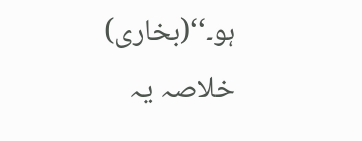ہو۔‘‘(بخاری)
خلاصہ یہ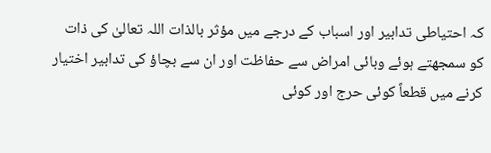کہ احتیاطی تدابیر اور اسباب کے درجے میں مؤثر بالذات اللہ تعالیٰ کی ذات کو سمجھتے ہوئے وبائی امراض سے حفاظت اور ان سے بچاؤ کی تدابیر اختیار کرنے میں قطعاً کوئی حرج اور کوئی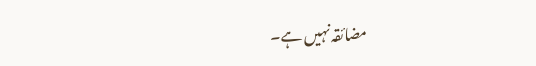مضائقہ نہیں ہے۔